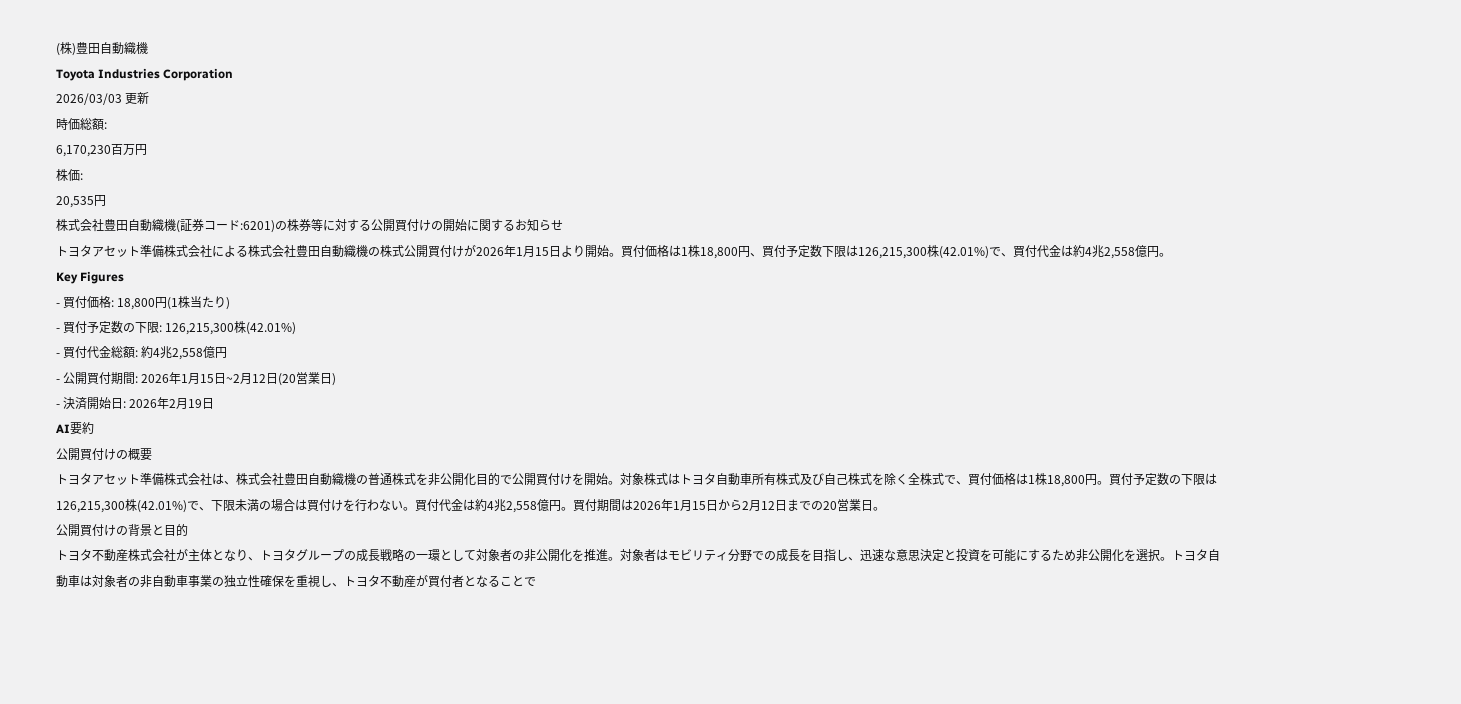(株)豊田自動織機
Toyota Industries Corporation
2026/03/03 更新
時価総額:
6,170,230百万円
株価:
20,535円
株式会社豊田自動織機(証券コード:6201)の株券等に対する公開買付けの開始に関するお知らせ
トヨタアセット準備株式会社による株式会社豊田自動織機の株式公開買付けが2026年1月15日より開始。買付価格は1株18,800円、買付予定数下限は126,215,300株(42.01%)で、買付代金は約4兆2,558億円。
Key Figures
- 買付価格: 18,800円(1株当たり)
- 買付予定数の下限: 126,215,300株(42.01%)
- 買付代金総額: 約4兆2,558億円
- 公開買付期間: 2026年1月15日~2月12日(20営業日)
- 決済開始日: 2026年2月19日
AI要約
公開買付けの概要
トヨタアセット準備株式会社は、株式会社豊田自動織機の普通株式を非公開化目的で公開買付けを開始。対象株式はトヨタ自動車所有株式及び自己株式を除く全株式で、買付価格は1株18,800円。買付予定数の下限は126,215,300株(42.01%)で、下限未満の場合は買付けを行わない。買付代金は約4兆2,558億円。買付期間は2026年1月15日から2月12日までの20営業日。
公開買付けの背景と目的
トヨタ不動産株式会社が主体となり、トヨタグループの成長戦略の一環として対象者の非公開化を推進。対象者はモビリティ分野での成長を目指し、迅速な意思決定と投資を可能にするため非公開化を選択。トヨタ自動車は対象者の非自動車事業の独立性確保を重視し、トヨタ不動産が買付者となることで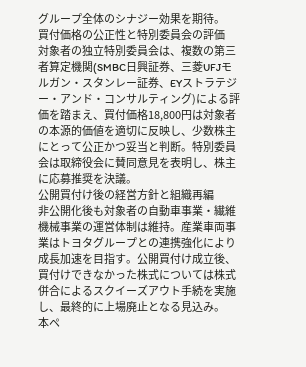グループ全体のシナジー効果を期待。
買付価格の公正性と特別委員会の評価
対象者の独立特別委員会は、複数の第三者算定機関(SMBC日興証券、三菱UFJモルガン・スタンレー証券、EYストラテジー・アンド・コンサルティング)による評価を踏まえ、買付価格18,800円は対象者の本源的価値を適切に反映し、少数株主にとって公正かつ妥当と判断。特別委員会は取締役会に賛同意見を表明し、株主に応募推奨を決議。
公開買付け後の経営方針と組織再編
非公開化後も対象者の自動車事業・繊維機械事業の運営体制は維持。産業車両事業はトヨタグループとの連携強化により成長加速を目指す。公開買付け成立後、買付けできなかった株式については株式併合によるスクイーズアウト手続を実施し、最終的に上場廃止となる見込み。
本ペ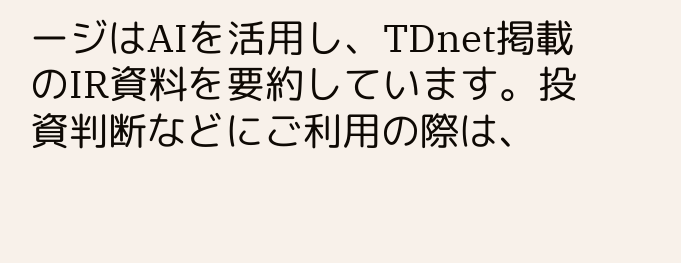ージはAIを活用し、TDnet掲載のIR資料を要約しています。投資判断などにご利用の際は、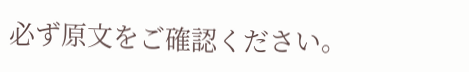必ず原文をご確認ください。